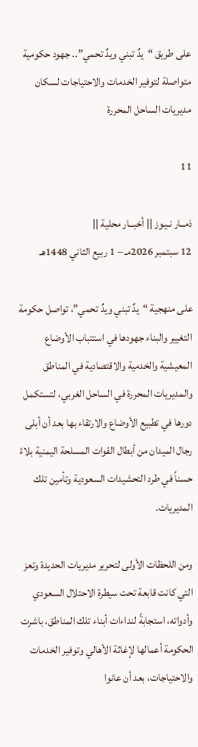على طريق “يدٌ تبني ويدٌ تحمي”.. جهود حكومية متواصلة لتوفير الخدمات والاحتياجات لسكان مديريات الساحل المحررة

11

ذمــار نـيـوز || أخبــار محلية ||
12 سبتمبر 2026مـ – 1 ربيع الثاني 1448هـ

على منهجية “يدٌ تبني ويدٌ تحمي”، تواصل حكومة التغيير والبناء جهودها في استتباب الأوضاع المعيشية والخدمية والاقتصادية في المناطق والمديريات المحررة في الساحل الغربي، لتستكمل دورها في تطبيع الأوضاع والارتقاء بها بعد أن أبلى رجال الميدان من أبطال القوات المسلحة اليمنية بلاءً حسناً في طرد التحشيدات السعودية وتأمين تلك المديريات.

ومن اللحظات الأولى لتحرير مديريات الحديدة وتعز التي كانت قابعة تحت سيطرة الاحتلال السعودي وأدواته، استجابةً لنداءات أبناء تلك المناطق، باشرت الحكومة أعمالها لإغاثة الأهالي وتوفير الخدمات والاحتياجات، بعد أن عانوا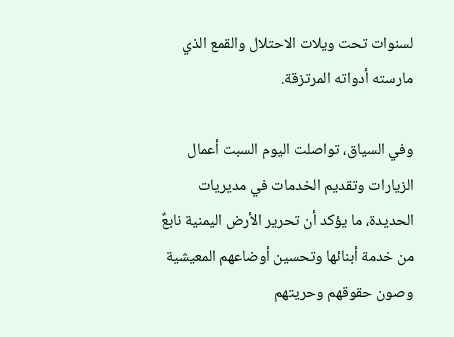لسنوات تحت ويلات الاحتلال والقمع الذي مارسته أدواته المرتزقة.

وفي السياق، تواصلت اليوم السبت أعمال الزيارات وتقديم الخدمات في مديريات الحديدة، ما يؤكد أن تحرير الأرض اليمنية نابعٌ من خدمة أبنائها وتحسين أوضاعهم المعيشية وصون حقوقهم وحريتهم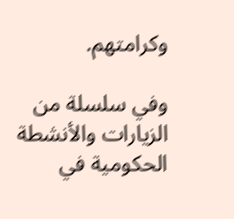وكرامتهم.

وفي سلسلة من الزيارات والأنشطة الحكومية في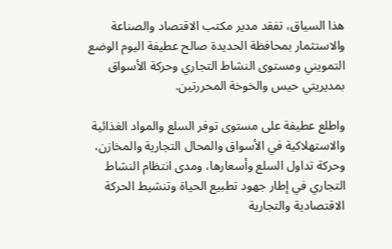هذا السياق، تفقد مدير مكتب الاقتصاد والصناعة والاستثمار بمحافظة الحديدة صالح عطيفة اليوم الوضع التمويني ومستوى النشاط التجاري وحركة الأسواق بمديريتي حيس والخوخة المحررتين.

واطلع عطيفة على مستوى توفر السلع والمواد الغذائية والاستهلاكية في الأسواق والمحال التجارية والمخازن، وحركة تداول السلع وأسعارها، ومدى انتظام النشاط التجاري في إطار جهود تطبيع الحياة وتنشيط الحركة الاقتصادية والتجارية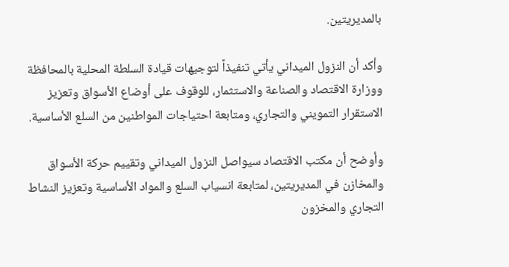بالمديريتين.

وأكد أن النزول الميداني يأتي تنفيذاً لتوجيهات قيادة السلطة المحلية بالمحافظة ووزارة الاقتصاد والصناعة والاستثمار، للوقوف على أوضاع الأسواق وتعزيز الاستقرار التمويني والتجاري، ومتابعة احتياجات المواطنين من السلع الأساسية.

وأوضح أن مكتب الاقتصاد سيواصل النزول الميداني وتقييم حركة الأسواق والمخازن في المديريتين، لمتابعة انسياب السلع والمواد الأساسية وتعزيز النشاط التجاري والمخزون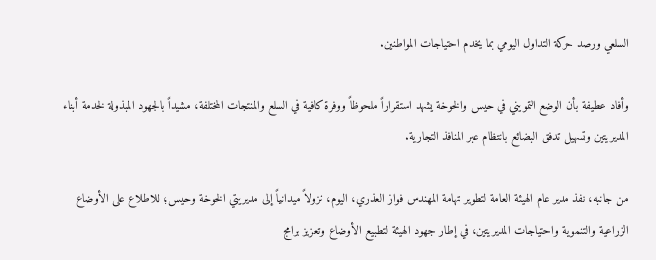السلعي ورصد حركة التداول اليومي بما يخدم احتياجات المواطنين.

وأفاد عطيفة بأن الوضع التمويني في حيس والخوخة يشهد استقراراً ملحوظاً ووفرة كافية في السلع والمنتجات المختلفة، مشيداً بالجهود المبذولة لخدمة أبناء المديريتين وتسهيل تدفق البضائع بانتظام عبر المنافذ التجارية.

من جانبه، نفذ مدير عام الهيئة العامة لتطوير تهامة المهندس فواز العذري، اليوم، نزولاً ميدانياً إلى مديريتي الخوخة وحيس؛ للاطلاع على الأوضاع الزراعية والتنموية واحتياجات المديريتين، في إطار جهود الهيئة لتطبيع الأوضاع وتعزيز برامج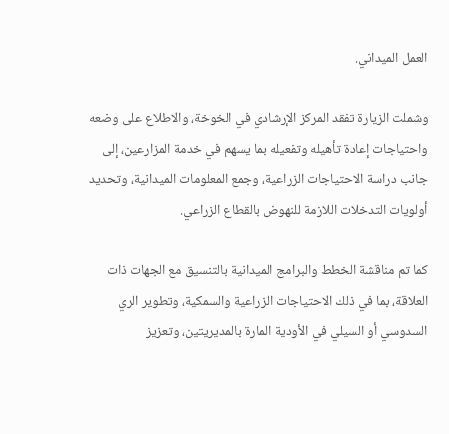العمل الميداني.

وشملت الزيارة تفقد المركز الإرشادي في الخوخة، والاطلاع على وضعه واحتياجات إعادة تأهيله وتفعيله بما يسهم في خدمة المزارعين، إلى جانب دراسة الاحتياجات الزراعية، وجمع المعلومات الميدانية، وتحديد أولويات التدخلات اللازمة للنهوض بالقطاع الزراعي.

كما تم مناقشة الخطط والبرامج الميدانية بالتنسيق مع الجهات ذات العلاقة، بما في ذلك الاحتياجات الزراعية والسمكية، وتطوير الري السدوسي أو السيلي في الأودية المارة بالمديريتين، وتعزيز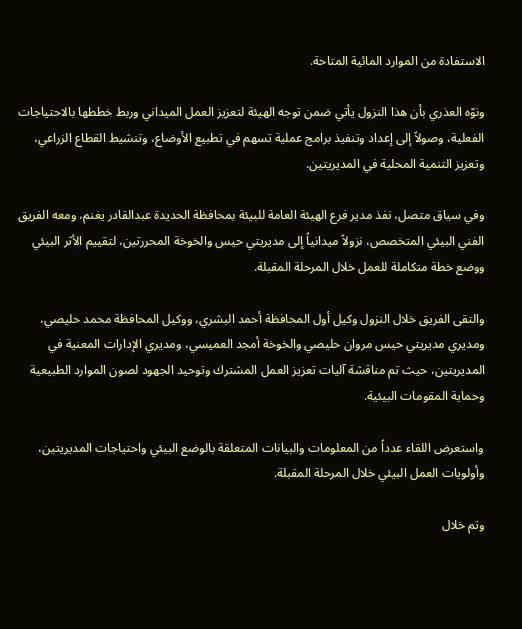الاستفادة من الموارد المائية المتاحة.

ونوّه العذري بأن هذا النزول يأتي ضمن توجه الهيئة لتعزيز العمل الميداني وربط خططها بالاحتياجات الفعلية، وصولاً إلى إعداد وتنفيذ برامج عملية تسهم في تطبيع الأوضاع، وتنشيط القطاع الزراعي، وتعزيز التنمية المحلية في المديريتين.

وفي سياق متصل، نفذ مدير فرع الهيئة العامة للبيئة بمحافظة الحديدة عبدالقادر يغنم، ومعه الفريق الفني البيئي المتخصص، نزولاً ميدانياً إلى مديريتي حيس والخوخة المحررتين، لتقييم الأثر البيئي ووضع خطة متكاملة للعمل خلال المرحلة المقبلة.

والتقى الفريق خلال النزول وكيل أول المحافظة أحمد البشري، ووكيل المحافظة محمد حليصي، ومديري مديريتي حيس مروان حليصي والخوخة أمجد العميسي، ومديري الإدارات المعنية في المديريتين، حيث تم مناقشة آليات تعزيز العمل المشترك وتوحيد الجهود لصون الموارد الطبيعية وحماية المقومات البيئية.

واستعرض اللقاء عدداً من المعلومات والبيانات المتعلقة بالوضع البيئي واحتياجات المديريتين، وأولويات العمل البيئي خلال المرحلة المقبلة.

وتم خلال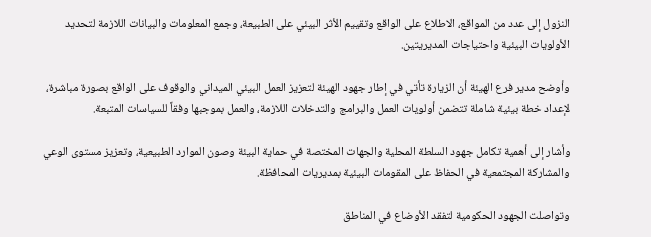النزول إلى عدد من المواقع، الاطلاع على الواقع وتقييم الأثر البيئي على الطبيعة، وجمع المعلومات والبيانات اللازمة لتحديد الأولويات البيئية واحتياجات المديريتين.

وأوضح مدير فرع الهيئة أن الزيارة تأتي في إطار جهود الهيئة لتعزيز العمل البيئي الميداني والوقوف على الواقع بصورة مباشرة، لإعداد خطة بيئية شاملة تتضمن أولويات العمل والبرامج والتدخلات اللازمة، والعمل بموجبها وفقاً للسياسات المتبعة.

وأشار إلى أهمية تكامل جهود السلطة المحلية والجهات المختصة في حماية البيئة وصون الموارد الطبيعية، وتعزيز مستوى الوعي والمشاركة المجتمعية في الحفاظ على المقومات البيئية بمديريات المحافظة.

وتواصلت الجهود الحكومية لتفقد الأوضاع في المناطق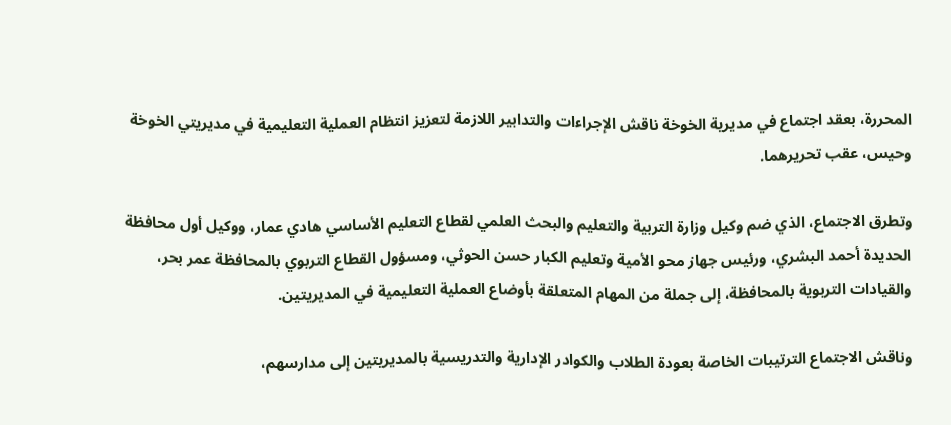المحررة، بعقد اجتماع في مديرية الخوخة ناقش الإجراءات والتدابير اللازمة لتعزيز انتظام العملية التعليمية في مديريتي الخوخة وحيس، عقب تحريرهما.

وتطرق الاجتماع، الذي ضم وكيل وزارة التربية والتعليم والبحث العلمي لقطاع التعليم الأساسي هادي عمار، ووكيل أول محافظة الحديدة أحمد البشري، ورئيس جهاز محو الأمية وتعليم الكبار حسن الحوثي، ومسؤول القطاع التربوي بالمحافظة عمر بحر، والقيادات التربوية بالمحافظة، إلى جملة من المهام المتعلقة بأوضاع العملية التعليمية في المديريتين.

وناقش الاجتماع الترتيبات الخاصة بعودة الطلاب والكوادر الإدارية والتدريسية بالمديريتين إلى مدارسهم،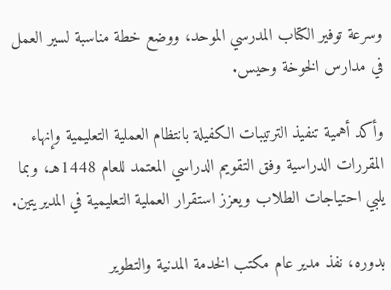وسرعة توفير الكتاب المدرسي الموحد، ووضع خطة مناسبة لسير العمل في مدارس الخوخة وحيس.

وأكد أهمية تنفيذ الترتيبات الكفيلة بانتظام العملية التعليمية وإنهاء المقررات الدراسية وفق التقويم الدراسي المعتمد للعام 1448هـ، وبما يلبي احتياجات الطلاب ويعزز استقرار العملية التعليمية في المديريتين.

بدوره، نفذ مدير عام مكتب الخدمة المدنية والتطوير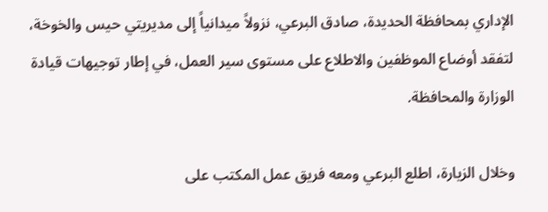الإداري بمحافظة الحديدة، صادق البرعي، نزولاً ميدانياً إلى مديريتي حيس والخوخة، لتفقد أوضاع الموظفين والاطلاع على مستوى سير العمل، في إطار توجيهات قيادة الوزارة والمحافظة.

وخلال الزيارة، اطلع البرعي ومعه فريق عمل المكتب على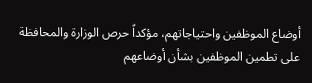أوضاع الموظفين واحتياجاتهم، مؤكداً حرص الوزارة والمحافظة على تطمين الموظفين بشأن أوضاعهم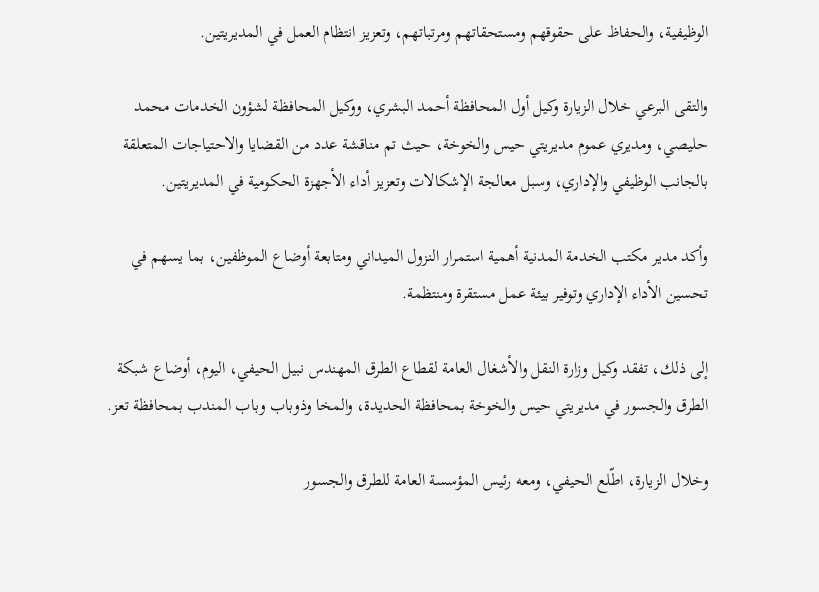الوظيفية، والحفاظ على حقوقهم ومستحقاتهم ومرتباتهم، وتعزيز انتظام العمل في المديريتين.

والتقى البرعي خلال الزيارة وكيل أول المحافظة أحمد البشري، ووكيل المحافظة لشؤون الخدمات محمد حليصي، ومديري عموم مديريتي حيس والخوخة، حيث تم مناقشة عدد من القضايا والاحتياجات المتعلقة بالجانب الوظيفي والإداري، وسبل معالجة الإشكالات وتعزيز أداء الأجهزة الحكومية في المديريتين.

وأكد مدير مكتب الخدمة المدنية أهمية استمرار النزول الميداني ومتابعة أوضاع الموظفين، بما يسهم في تحسين الأداء الإداري وتوفير بيئة عمل مستقرة ومنتظمة.

إلى ذلك، تفقد وكيل وزارة النقل والأشغال العامة لقطاع الطرق المهندس نبيل الحيفي، اليوم، أوضاع شبكة الطرق والجسور في مديريتي حيس والخوخة بمحافظة الحديدة، والمخا وذوباب وباب المندب بمحافظة تعز.

وخلال الزيارة، اطّلع الحيفي، ومعه رئيس المؤسسة العامة للطرق والجسور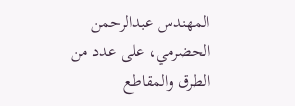المهندس عبدالرحمن الحضرمي، على عدد من الطرق والمقاطع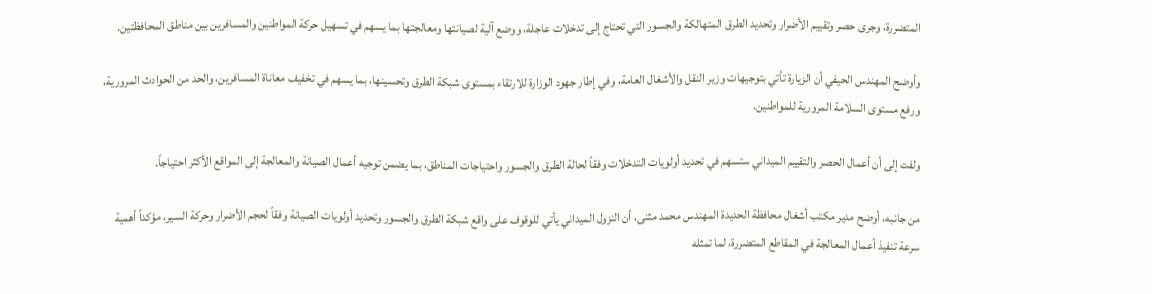المتضررة، وجرى حصر وتقييم الأضرار وتحديد الطرق المتهالكة والجسور التي تحتاج إلى تدخلات عاجلة، ووضع آلية لصيانتها ومعالجتها بما يسهم في تسهيل حركة المواطنين والمسافرين بين مناطق المحافظتين.

وأوضح المهندس الحيفي أن الزيارة تأتي بتوجيهات وزير النقل والأشغال العامة، وفي إطار جهود الوزارة للارتقاء بمستوى شبكة الطرق وتحسينها، بما يسهم في تخفيف معاناة المسافرين، والحد من الحوادث المرورية، ورفع مستوى السلامة المرورية للمواطنين.

ولفت إلى أن أعمال الحصر والتقييم الميداني ستسهم في تحديد أولويات التدخلات وفقاً لحالة الطرق والجسور واحتياجات المناطق، بما يضمن توجيه أعمال الصيانة والمعالجة إلى المواقع الأكثر احتياجاً.

من جانبه، أوضح مدير مكتب أشغال محافظة الحديدة المهندس محمد مثنى، أن النزول الميداني يأتي للوقوف على واقع شبكة الطرق والجسور وتحديد أولويات الصيانة وفقاً لحجم الأضرار وحركة السير، مؤكداً أهمية سرعة تنفيذ أعمال المعالجة في المقاطع المتضررة، لما تمثله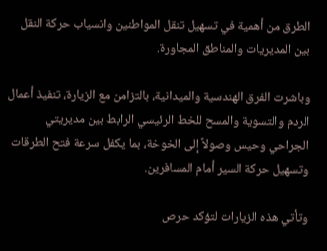الطرق من أهمية في تسهيل تنقل المواطنين وانسياب حركة النقل بين المديريات والمناطق المجاورة.

وباشرت الفرق الهندسية والميدانية، بالتزامن مع الزيارة، تنفيذ أعمال الردم والتسوية والمسح للخط الرئيسي الرابط بين مديريتي الجراحي وحيس وصولاً إلى الخوخة، بما يكفل سرعة فتح الطرقات وتسهيل حركة السير أمام المسافرين.

وتأتي هذه الزيارات لتؤكد حرص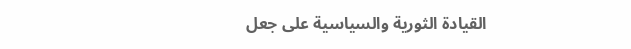القيادة الثورية والسياسية على جعل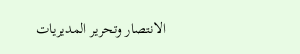الانتصار وتحرير المديريات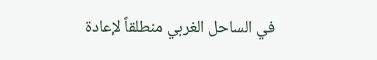في الساحل الغربي منطلقاً لإعادة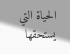الحياة التي يستحقها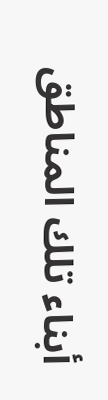أبناء تلك المناطق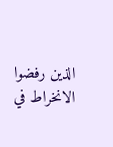الذين رفضوا الانخراط في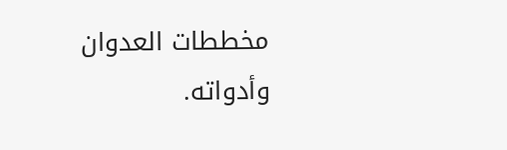مخططات العدوان وأدواته.